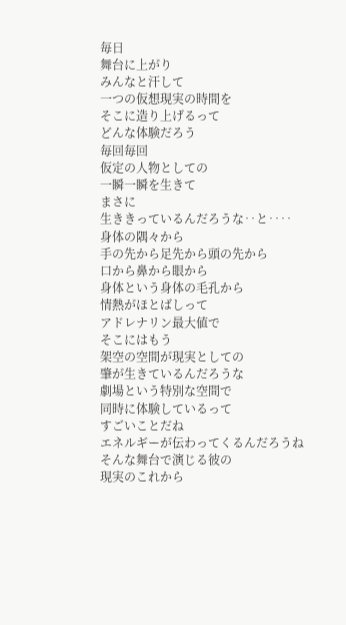毎日
舞台に上がり
みんなと汗して
一つの仮想現実の時間を
そこに造り上げるって
どんな体験だろう
毎回毎回
仮定の人物としての
一瞬一瞬を生きて
まさに
生ききっているんだろうな‥と‥‥
身体の隅々から
手の先から足先から頭の先から
口から鼻から眼から
身体という身体の毛孔から
情熱がほとばしって
アドレナリン最大値で
そこにはもう
架空の空間が現実としての
肇が生きているんだろうな
劇場という特別な空間で
同時に体験しているって
すごいことだね
エネルギーが伝わってくるんだろうね
そんな舞台で演じる彼の
現実のこれから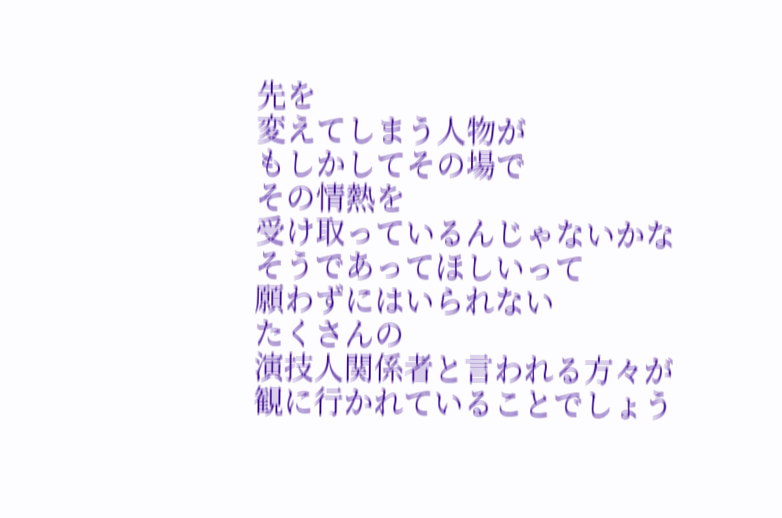先を
変えてしまう人物が
もしかしてその場で
その情熱を
受け取っているんじゃないかな
そうであってほしいって
願わずにはいられない
たくさんの
演技人関係者と言われる方々が
観に行かれていることでしょう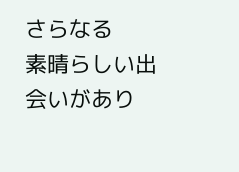さらなる
素晴らしい出会いがあり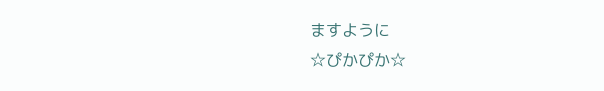ますように
☆ぴかぴか☆